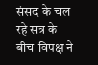संसद के चल रहे सत्र के बीच विपक्ष ने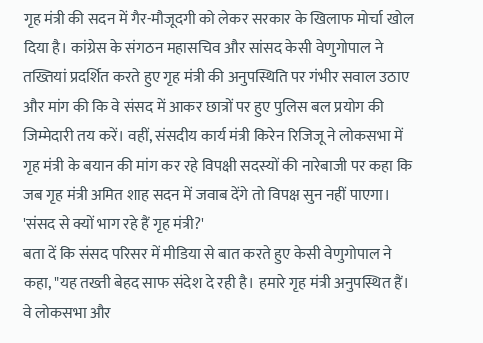गृह मंत्री की सदन में गैर-मौजूदगी को लेकर सरकार के खिलाफ मोर्चा खोल दिया है। कांग्रेस के संगठन महासचिव और सांसद केसी वेणुगोपाल ने तख्तियां प्रदर्शित करते हुए गृह मंत्री की अनुपस्थिति पर गंभीर सवाल उठाए और मांग की कि वे संसद में आकर छात्रों पर हुए पुलिस बल प्रयोग की जिम्मेदारी तय करें। वहीं, संसदीय कार्य मंत्री किरेन रिजिजू ने लोकसभा में गृह मंत्री के बयान की मांग कर रहे विपक्षी सदस्यों की नारेबाजी पर कहा कि जब गृह मंत्री अमित शाह सदन में जवाब देंगे तो विपक्ष सुन नहीं पाएगा।
'संसद से क्यों भाग रहे हैं गृह मंत्री?'
बता दें कि संसद परिसर में मीडिया से बात करते हुए केसी वेणुगोपाल ने कहा, "यह तख्ती बेहद साफ संदेश दे रही है। हमारे गृह मंत्री अनुपस्थित हैं। वे लोकसभा और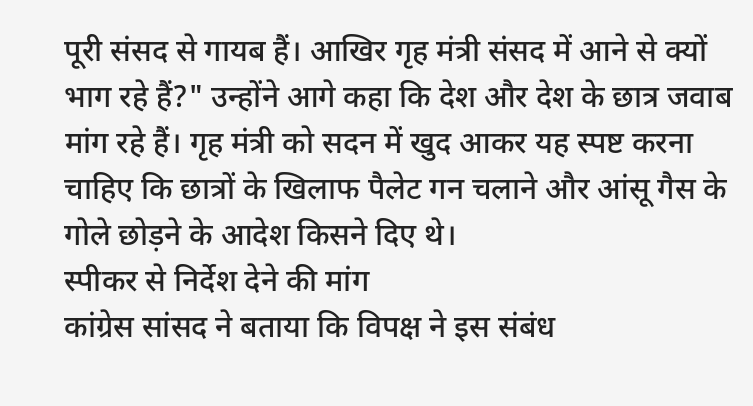पूरी संसद से गायब हैं। आखिर गृह मंत्री संसद में आने से क्यों भाग रहे हैं?" उन्होंने आगे कहा कि देश और देश के छात्र जवाब मांग रहे हैं। गृह मंत्री को सदन में खुद आकर यह स्पष्ट करना चाहिए कि छात्रों के खिलाफ पैलेट गन चलाने और आंसू गैस के गोले छोड़ने के आदेश किसने दिए थे।
स्पीकर से निर्देश देने की मांग
कांग्रेस सांसद ने बताया कि विपक्ष ने इस संबंध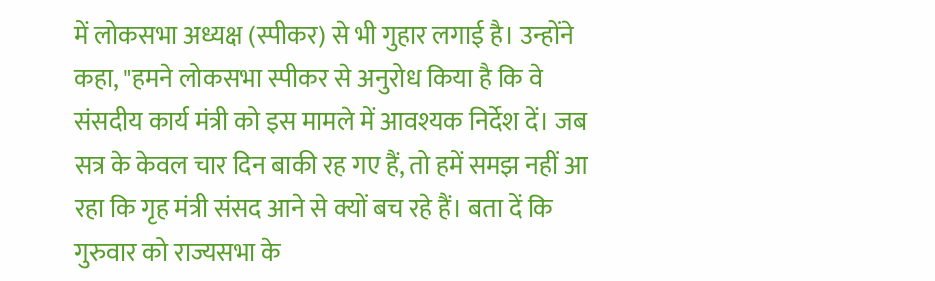में लोकसभा अध्यक्ष (स्पीकर) से भी गुहार लगाई है। उन्होंने कहा, "हमने लोकसभा स्पीकर से अनुरोध किया है कि वे संसदीय कार्य मंत्री को इस मामले में आवश्यक निर्देश दें। जब सत्र के केवल चार दिन बाकी रह गए हैं, तो हमें समझ नहीं आ रहा कि गृह मंत्री संसद आने से क्यों बच रहे हैं। बता दें कि गुरुवार को राज्यसभा के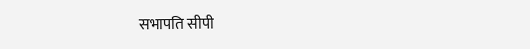सभापति सीपी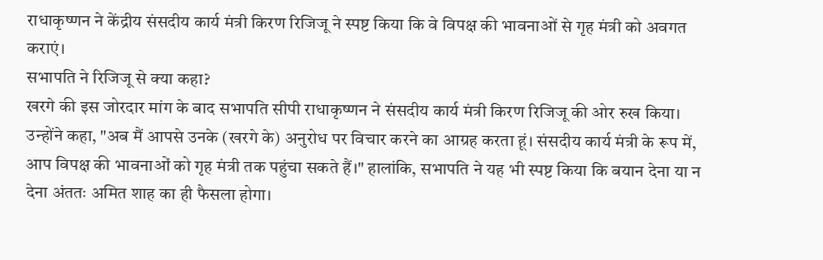राधाकृष्णन ने केंद्रीय संसदीय कार्य मंत्री किरण रिजिजू ने स्पष्ट किया कि वे विपक्ष की भावनाओं से गृह मंत्री को अवगत कराएं।
सभापति ने रिजिजू से क्या कहा?
खरगे की इस जोरदार मांग के बाद सभापति सीपी राधाकृष्णन ने संसदीय कार्य मंत्री किरण रिजिजू की ओर रुख किया। उन्होंने कहा, "अब मैं आपसे उनके (खरगे के) अनुरोध पर विचार करने का आग्रह करता हूं। संसदीय कार्य मंत्री के रूप में, आप विपक्ष की भावनाओं को गृह मंत्री तक पहुंचा सकते हैं।" हालांकि, सभापति ने यह भी स्पष्ट किया कि बयान देना या न देना अंततः अमित शाह का ही फैसला होगा।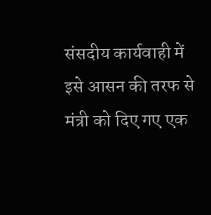संसदीय कार्यवाही में इसे आसन की तरफ से मंत्री को दिए गए एक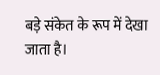बड़े संकेत के रूप में देखा जाता है।